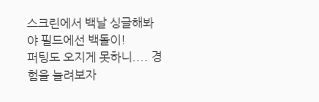스크린에서 백날 싱글해봐야 필드에선 백돌이!
퍼팅도 오지게 못하니.... 경험을 늘려보자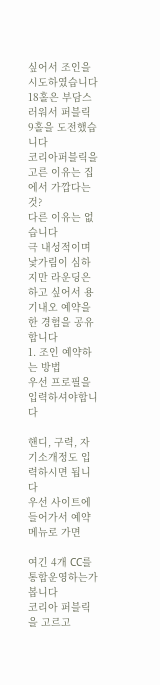싶어서 조인을 시도하였습니다
18홀은 부담스러워서 퍼블릭 9홀을 도전했습니다
코리아퍼블릭을 고른 이유는 집에서 가깝다는 것?
다른 이유는 없습니다
극 내성적이며 낯가림이 심하지만 라운딩은 하고 싶어서 용기내오 예약을 한 경험을 공유합니다
1. 조인 예약하는 방법
우선 프로필을 입력하셔야합니다

핸디, 구력, 자기소개정도 입력하시면 됩니다
우선 사이트에 들어가서 예약메뉴로 가면

여긴 4개 CC를 통합운영하는가 봅니다
코리아 퍼블릭을 고르고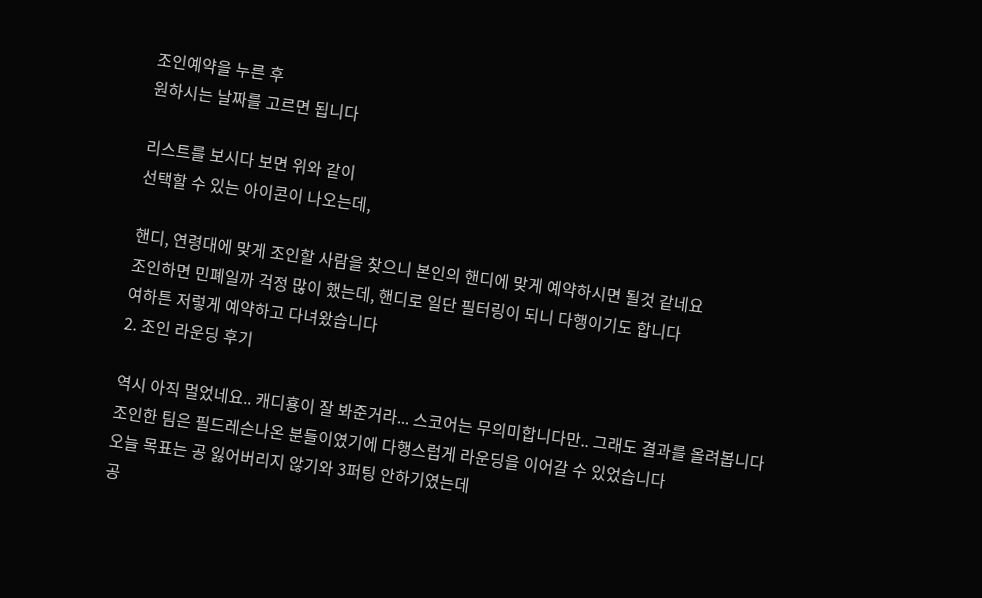조인예약을 누른 후
원하시는 날짜를 고르면 됩니다

리스트를 보시다 보면 위와 같이
선택할 수 있는 아이콘이 나오는데,

핸디, 연령대에 맞게 조인할 사람을 찾으니 본인의 핸디에 맞게 예약하시면 될것 같네요
조인하면 민폐일까 걱정 많이 했는데, 핸디로 일단 필터링이 되니 다행이기도 합니다
여하튼 저렇게 예약하고 다녀왔습니다
2. 조인 라운딩 후기

역시 아직 멀었네요.. 캐디횽이 잘 봐준거라... 스코어는 무의미합니다만.. 그래도 결과를 올려봅니다
조인한 팀은 필드레슨나온 분들이였기에 다행스럽게 라운딩을 이어갈 수 있었습니다
오늘 목표는 공 잃어버리지 않기와 3퍼팅 안하기였는데
공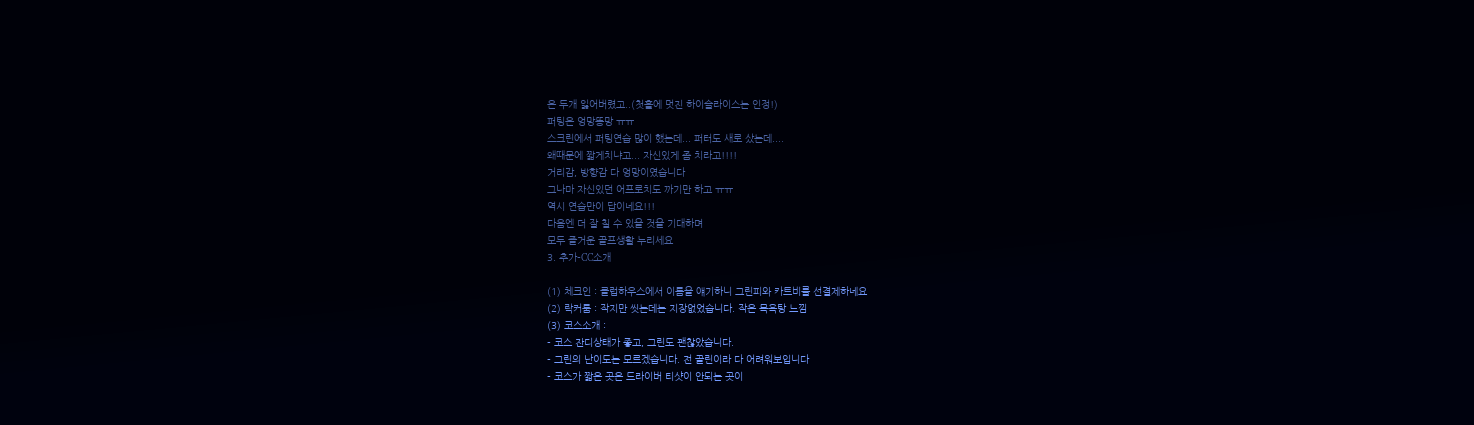은 두개 잃어버렸고..(첫홀에 멋진 하이슬라이스는 인정!)
퍼팅은 엉망똥망 ㅠㅠ
스크린에서 퍼팅연습 많이 했는데... 퍼터도 새로 샀는데....
왜때문에 짧게치냐고... 자신있게 좀 치라고!!!!
거리감, 방향감 다 엉망이였습니다
그나마 자신있던 어프로치도 까기만 하고 ㅠㅠ
역시 연습만이 답이네요!!!
다음엔 더 잘 칠 수 있을 것을 기대하며
모두 즐거운 골프생활 누리세요
3. 추가-CC소개

(1) 체크인 : 클럽하우스에서 이름을 얘기하니 그린피와 카트비를 선결제하네요
(2) 락커룸 : 작지만 씻는데는 지장없었습니다. 작은 목욕탕 느낌
(3) 코스소개 :
- 코스 잔디상태가 좋고, 그린도 괜찮았습니다.
- 그린의 난이도는 모르겠습니다. 전 골린이라 다 어려워보입니다
- 코스가 짧은 곳은 드라이버 티샷이 안되는 곳이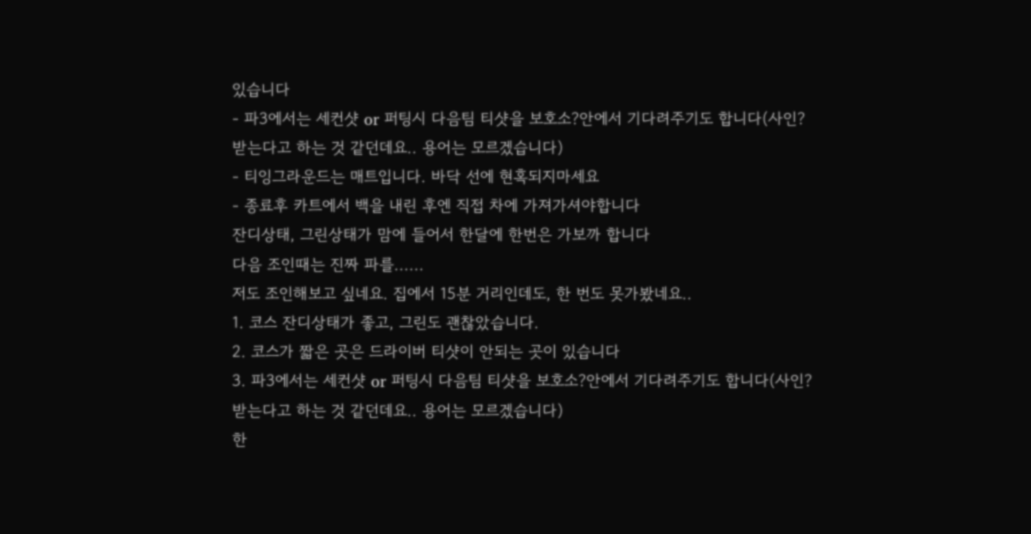있습니다
- 파3에서는 세컨샷 or 퍼팅시 다음팀 티샷을 보호소?안에서 기다려주기도 합니다(사인? 받는다고 하는 것 같던데요.. 용어는 모르겠습니다)
- 티잉그라운드는 매트입니다. 바닥 선에 현혹되지마세요
- 종료후 카트에서 백을 내린 후엔 직접 차에 가져가셔야합니다
잔디상태, 그린상태가 맘에 들어서 한달에 한번은 가보까 합니다
다음 조인때는 진짜 파를......
저도 조인해보고 싶네요. 집에서 15분 거리인데도, 한 번도 못가봤네요..
1. 코스 잔디상태가 좋고, 그린도 괜찮았습니다.
2. 코스가 짧은 곳은 드라이버 티샷이 안되는 곳이 있습니다
3. 파3에서는 세컨샷 or 퍼팅시 다음팀 티샷을 보호소?안에서 기다려주기도 합니다(사인? 받는다고 하는 것 같던데요.. 용어는 모르겠습니다)
한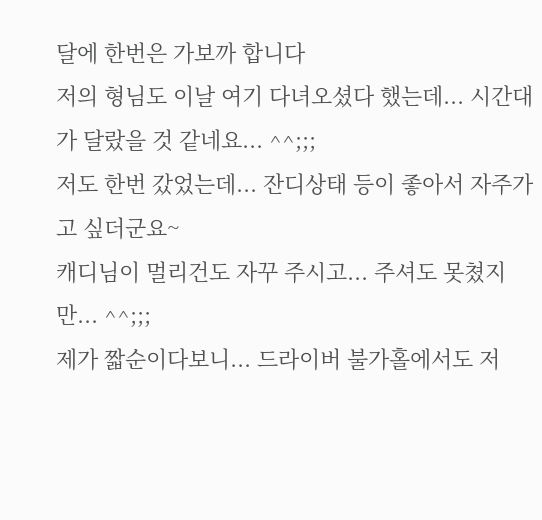달에 한번은 가보까 합니다
저의 형님도 이날 여기 다녀오셨다 했는데... 시간대가 달랐을 것 같네요... ^^;;;
저도 한번 갔었는데... 잔디상태 등이 좋아서 자주가고 싶더군요~
캐디님이 멀리건도 자꾸 주시고... 주셔도 못쳤지만... ^^;;;
제가 짧순이다보니... 드라이버 불가홀에서도 저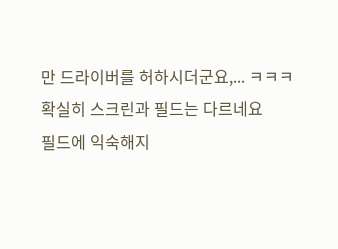만 드라이버를 허하시더군요,... ㅋㅋㅋ
확실히 스크린과 필드는 다르네요
필드에 익숙해지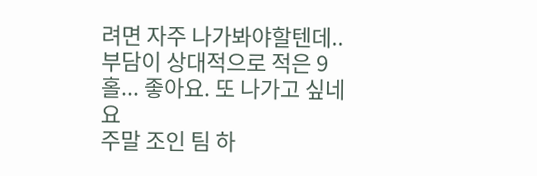려면 자주 나가봐야할텐데..
부담이 상대적으로 적은 9홀... 좋아요. 또 나가고 싶네요
주말 조인 팀 하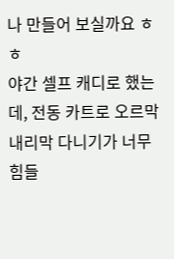나 만들어 보실까요 ㅎㅎ
야간 셀프 캐디로 했는데, 전동 카트로 오르막 내리막 다니기가 너무 힘들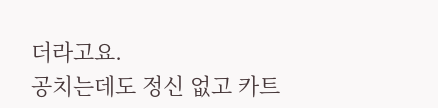더라고요.
공치는데도 정신 없고 카트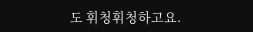도 휘청휘청하고요.